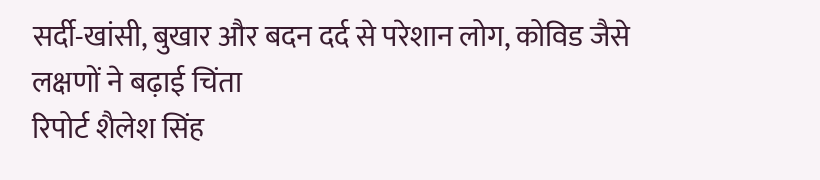सर्दी-खांसी, बुखार और बदन दर्द से परेशान लोग, कोविड जैसे लक्षणों ने बढ़ाई चिंता
रिपोर्ट शैलेश सिंह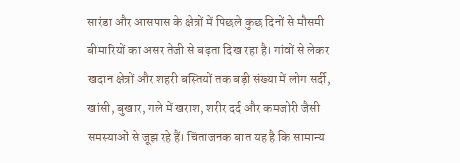सारंडा और आसपास के क्षेत्रों में पिछले कुछ दिनों से मौसमी बीमारियों का असर तेजी से बढ़ता दिख रहा है। गांवों से लेकर खदान क्षेत्रों और शहरी बस्तियों तक बड़ी संख्या में लोग सर्दी, खांसी, बुखार, गले में खराश, शरीर दर्द और कमजोरी जैसी समस्याओं से जूझ रहे हैं। चिंताजनक बात यह है कि सामान्य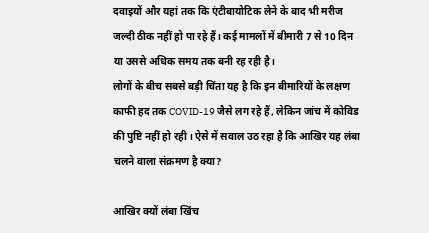दवाइयों और यहां तक कि एंटीबायोटिक लेने के बाद भी मरीज जल्दी ठीक नहीं हो पा रहे हैं। कई मामलों में बीमारी 7 से 10 दिन या उससे अधिक समय तक बनी रह रही है।
लोगों के बीच सबसे बड़ी चिंता यह है कि इन बीमारियों के लक्षण काफी हद तक COVID-19 जैसे लग रहे हैं, लेकिन जांच में कोविड की पुष्टि नहीं हो रही। ऐसे में सवाल उठ रहा है कि आखिर यह लंबा चलने वाला संक्रमण है क्या?

आखिर क्यों लंबा खिंच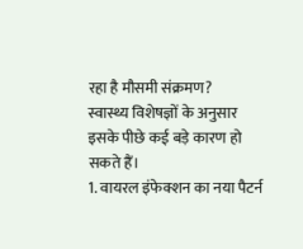रहा है मौसमी संक्रमण?
स्वास्थ्य विशेषज्ञों के अनुसार इसके पीछे कई बड़े कारण हो सकते हैं।
1. वायरल इंफेक्शन का नया पैटर्न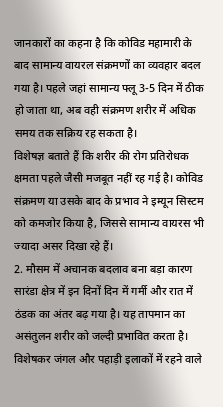जानकारों का कहना है कि कोविड महामारी के बाद सामान्य वायरल संक्रमणों का व्यवहार बदल गया है। पहले जहां सामान्य फ्लू 3-5 दिन में ठीक हो जाता था, अब वही संक्रमण शरीर में अधिक समय तक सक्रिय रह सकता है।
विशेषज्ञ बताते हैं कि शरीर की रोग प्रतिरोधक क्षमता पहले जैसी मजबूत नहीं रह गई है। कोविड संक्रमण या उसके बाद के प्रभाव ने इम्यून सिस्टम को कमजोर किया है, जिससे सामान्य वायरस भी ज्यादा असर दिखा रहे हैं।
2. मौसम में अचानक बदलाव बना बड़ा कारण
सारंडा क्षेत्र में इन दिनों दिन में गर्मी और रात में ठंडक का अंतर बढ़ गया है। यह तापमान का असंतुलन शरीर को जल्दी प्रभावित करता है।
विशेषकर जंगल और पहाड़ी इलाकों में रहने वाले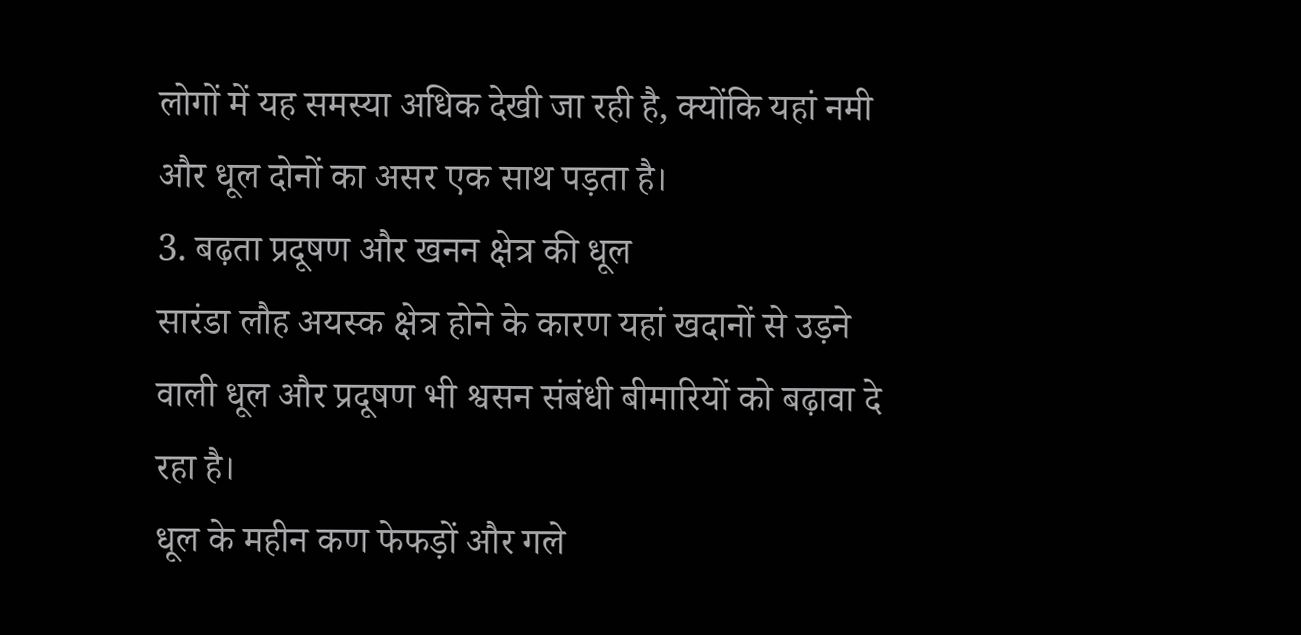लोगों में यह समस्या अधिक देखी जा रही है, क्योंकि यहां नमी और धूल दोनों का असर एक साथ पड़ता है।
3. बढ़ता प्रदूषण और खनन क्षेत्र की धूल
सारंडा लौह अयस्क क्षेत्र होने के कारण यहां खदानों से उड़ने वाली धूल और प्रदूषण भी श्वसन संबंधी बीमारियों को बढ़ावा दे रहा है।
धूल के महीन कण फेफड़ों और गले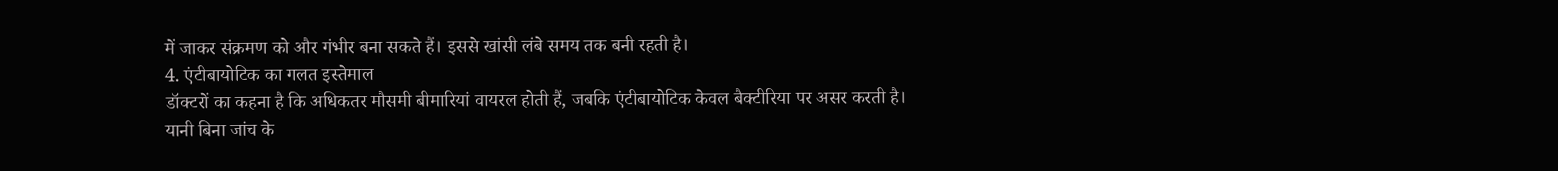में जाकर संक्रमण को और गंभीर बना सकते हैं। इससे खांसी लंबे समय तक बनी रहती है।
4. एंटीबायोटिक का गलत इस्तेमाल
डॉक्टरों का कहना है कि अधिकतर मौसमी बीमारियां वायरल होती हैं, जबकि एंटीबायोटिक केवल बैक्टीरिया पर असर करती है।
यानी बिना जांच के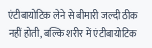एंटीबायोटिक लेने से बीमारी जल्दी ठीक नहीं होती, बल्कि शरीर में एंटीबायोटिक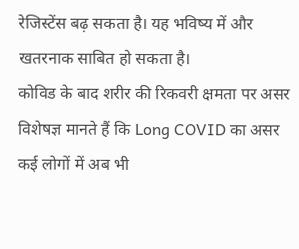रेजिस्टेंस बढ़ सकता है। यह भविष्य में और खतरनाक साबित हो सकता है।
कोविड के बाद शरीर की रिकवरी क्षमता पर असर
विशेषज्ञ मानते हैं कि Long COVID का असर कई लोगों में अब भी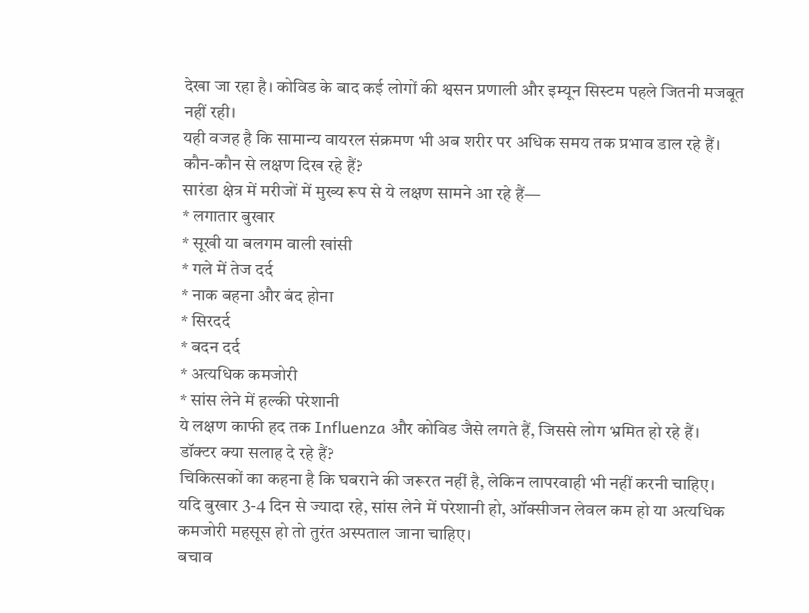देखा जा रहा है। कोविड के बाद कई लोगों की श्वसन प्रणाली और इम्यून सिस्टम पहले जितनी मजबूत नहीं रही।
यही वजह है कि सामान्य वायरल संक्रमण भी अब शरीर पर अधिक समय तक प्रभाव डाल रहे हैं।
कौन-कौन से लक्षण दिख रहे हैं?
सारंडा क्षेत्र में मरीजों में मुख्य रूप से ये लक्षण सामने आ रहे हैं—
* लगातार बुखार
* सूखी या बलगम वाली खांसी
* गले में तेज दर्द
* नाक बहना और बंद होना
* सिरदर्द
* बदन दर्द
* अत्यधिक कमजोरी
* सांस लेने में हल्की परेशानी
ये लक्षण काफी हद तक Influenza और कोविड जैसे लगते हैं, जिससे लोग भ्रमित हो रहे हैं।
डॉक्टर क्या सलाह दे रहे हैं?
चिकित्सकों का कहना है कि घबराने की जरूरत नहीं है, लेकिन लापरवाही भी नहीं करनी चाहिए।
यदि बुखार 3-4 दिन से ज्यादा रहे, सांस लेने में परेशानी हो, ऑक्सीजन लेवल कम हो या अत्यधिक कमजोरी महसूस हो तो तुरंत अस्पताल जाना चाहिए।
बचाव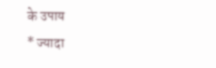के उपाय
* ज्यादा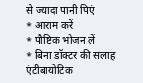से ज्यादा पानी पिएं
* आराम करें
* पौष्टिक भोजन लें
* बिना डॉक्टर की सलाह एंटीबायोटिक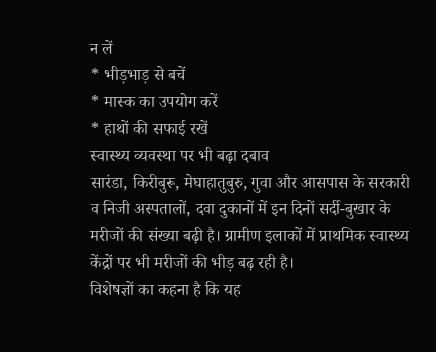न लें
* भीड़भाड़ से बचें
* मास्क का उपयोग करें
* हाथों की सफाई रखें
स्वास्थ्य व्यवस्था पर भी बढ़ा दबाव
सारंडा, किरीबुरू, मेघाहातुबुरु, गुवा और आसपास के सरकारी व निजी अस्पतालों, दवा दुकानों में इन दिनों सर्दी-बुखार के मरीजों की संख्या बढ़ी है। ग्रामीण इलाकों में प्राथमिक स्वास्थ्य केंद्रों पर भी मरीजों की भीड़ बढ़ रही है।
विशेषज्ञों का कहना है कि यह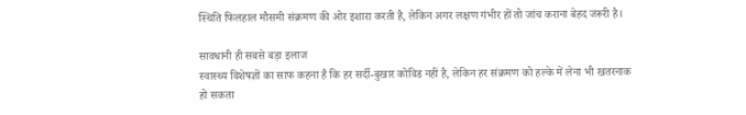स्थिति फिलहाल मौसमी संक्रमण की ओर इशारा करती है, लेकिन अगर लक्षण गंभीर हों तो जांच कराना बेहद जरूरी है।

सावधानी ही सबसे बड़ा इलाज
स्वास्थ्य विशेषज्ञों का साफ कहना है कि हर सर्दी-बुखार कोविड नहीं है, लेकिन हर संक्रमण को हल्के में लेना भी खतरनाक हो सकता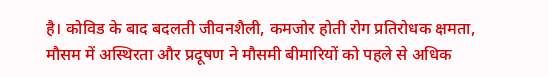है। कोविड के बाद बदलती जीवनशैली, कमजोर होती रोग प्रतिरोधक क्षमता, मौसम में अस्थिरता और प्रदूषण ने मौसमी बीमारियों को पहले से अधिक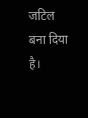जटिल बना दिया है।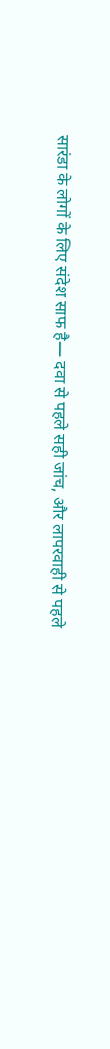सारंडा के लोगों के लिए संदेश साफ है— दवा से पहले सही जांच, और लापरवाही से पहले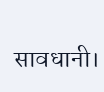सावधानी।